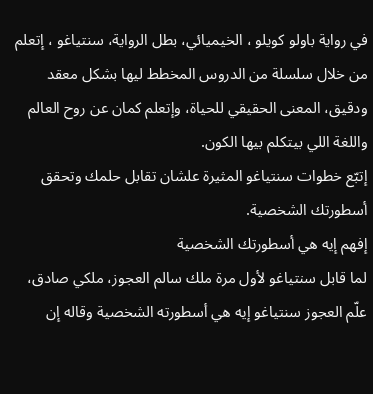في رواية باولو كويلو ، الخيميائي، بطل الرواية، سنتياغو ، إتعلم من خلال سلسلة من الدروس المخطط ليها بشكل معقد ودقيق، المعنى الحقيقي للحياة، وإتعلم كمان عن روح العالم واللغة اللي بيتكلم بيها الكون.
إتبّع خطوات سنتياغو المثيرة علشان تقابل حلمك وتحقق أسطورتك الشخصية.
إفهم إيه هي أسطورتك الشخصية
لما قابل سنتياغو لأول مرة ملك سالم العجوز، ملكي صادق، علّم العجوز سنتياغو إيه هي أسطورته الشخصية وقاله إن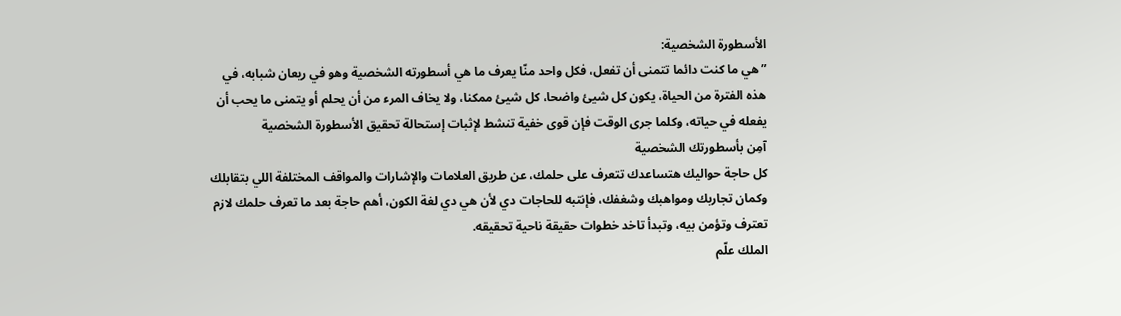الأسطورة الشخصية:
” هي ما كنت دائما تتمنى أن تفعل، فكل واحد منّا يعرف ما هي أسطورته الشخصية وهو في ريعان شبابه، في هذه الفترة من الحياة، يكون كل شيئ واضحا، كل شيئ ممكنا، ولا يخاف المرء من أن يحلم أو يتمنى ما يحب أن يفعله في حياته، وكلما جرى الوقت فإن قوى خفية تنشط لإثبات إستحالة تحقيق الأسطورة الشخصية
آمِن بأسطورتك الشخصية
كل حاجة حواليك هتساعدك تتعرف على حلمك، عن طريق العلامات والإشارات والمواقف المختلفة اللي بتقابلك وكمان تجاربك ومواهبك وشغفك، فإنتبه للحاجات دي لأن هي دي لغة الكون، أهم حاجة بعد ما تعرف حلمك لازم تعترف وتؤمن بيه، وتبدأ تاخد خطوات حقيقة ناحية تحقيقه.
الملك علّم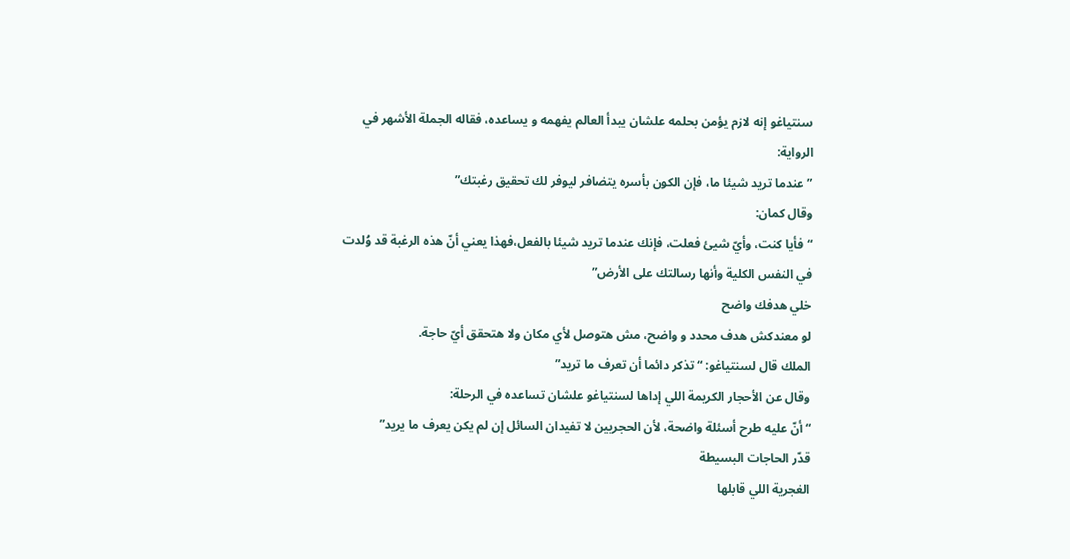سنتياغو إنه لازم يؤمن بحلمه علشان يبدأ العالم يفهمه و يساعده، فقاله الجملة الأشهر في الرواية:
” عندما تريد شيئا ما، فإن الكون بأسره يتضافر ليوفر لك تحقيق رغبتك”
وقال كمان:
“فأيا كنت، وأيّ شيئ فعلت، فإنك عندما تريد شيئا بالفعل،فهذا يعني أنّ هذه الرغبة قد وُلدت في النفس الكلية وأنها رسالتك على الأرض”
خلي هدفك واضح
لو معندكش هدف محدد و واضح، مش هتوصل لأي مكان ولا هتحقق أيّ حاجة.
الملك قال لسنتياغو: “تذكر دائما أن تعرف ما تريد”
وقال عن الأحجار الكريمة اللي إداها لسنتياغو علشان تساعده في الرحلة:
“أنّ عليه طرح أسئلة واضحة، لأن الحجريين لا تفيدان السائل إن لم يكن يعرف ما يريد”
قدّر الحاجات البسيطة
الغجرية اللي قابلها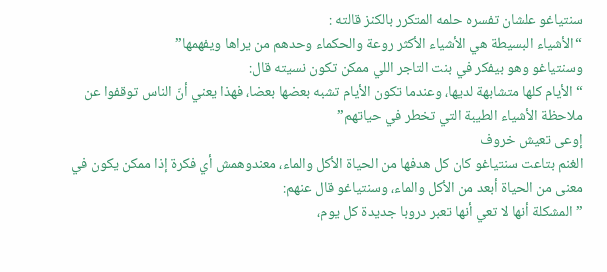سنتياغو علشان تفسره حلمه المتكرر بالكنز قالته :
“الأشياء البسيطة هي الأشياء الأكثر روعة والحكماء وحدهم من يراها ويفهمها”
وسنتياغو وهو بيفكر في بنت التاجر اللي ممكن تكون نسيته قال:
“الأيام كلها متشابهة لديها، وعندما تكون الأيام تشبه بعضها بعضا، فهذا يعني أنّ الناس توقفوا عن ملاحظة الأشياء الطيبة التي تخطر في حياتهم”
إوعى تعيش خروف
الغنم بتاعت سنتياغو كان كل هدفها من الحياة الأكل والماء، معندوهمش أي فكرة إذا ممكن يكون في معنى من الحياة أبعد من الأكل والماء، وسنتياغو قال عنهم:
” المشكلة أنها لا تعي أنها تعبر دروبا جديدة كل يوم،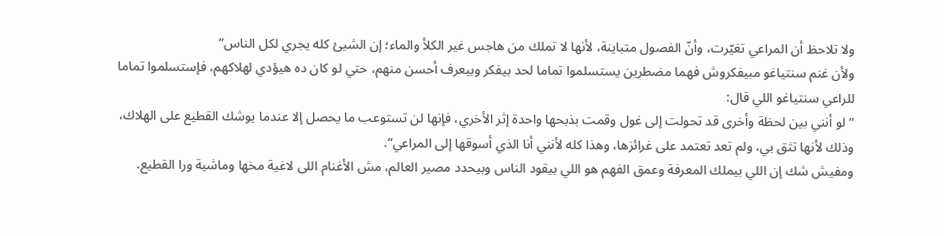ولا تلاحظ أن المراعي تغيّرت، وأنّ الفصول متباينة، لأنها لا تملك من هاجس غير الكلأ والماء؛ إن الشيئ كله يجري لكل الناس”
ولأن غنم سنتياغو مبيفكروش فهما مضطرين يستسلموا تماما لحد بيفكر وبيعرف أحسن منهم، حتي لو كان ده هيؤدي لهلاكهم، فإستسلموا تماما للراعي سنتياغو اللي قال:
” لو أنني بين لحظة وأخرى قد تحولت إلى غول وقمت بذبحها واحدة إثر الأخري، فإنها لن تستوعب ما يحصل إلا عندما يوشك القطيع على الهلاك، وذلك لأنها تثق بي، ولم تعد تعتمد على غرائزها، وهذا كله لأنني أنا الذي أسوقها إلى المراعي”.
ومفيش شك إن اللي بيملك المعرفة وعمق الفهم هو اللي بيقود الناس وبيحدد مصير العالم، مش الأغنام اللى لاغية مخها وماشية ورا القطيع.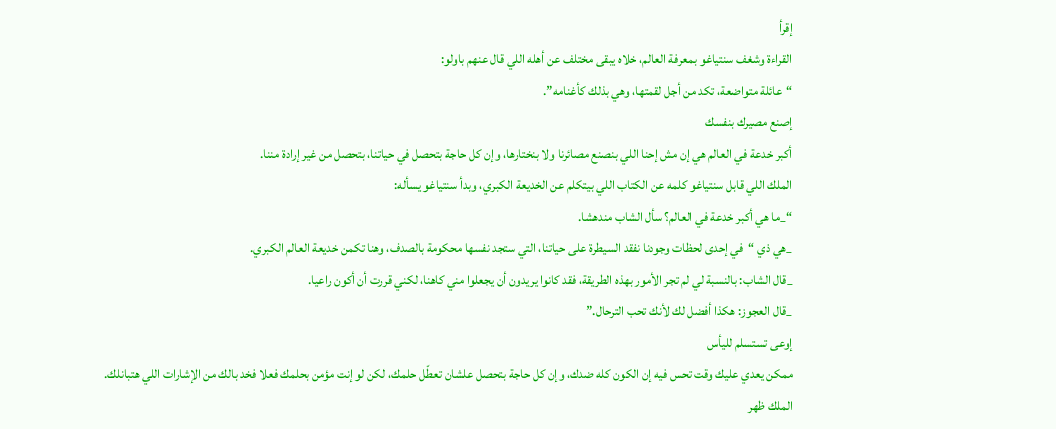إقرأ
القراءة وشغف سنتياغو بمعرفة العالم، خلاه يبقى مختلف عن أهله اللي قال عنهم باولو:
“عائلة متواضعة، تكد من أجل لقمتها، وهي بذلك كأغنامه”.
إصنع مصيرك بنفسك
أكبر خدعة في العالم هي إن مش إحنا اللي بنصنع مصائرنا ولا بنختارها، وإن كل حاجة بتحصل في حياتنا، بتحصل من غير إرادة مننا.
الملك اللي قابل سنتياغو كلمه عن الكتاب اللي بيتكلم عن الخديعة الكبري، وبدأ سنتياغو يسأله:
“_ما هي أكبر خدعة في العالم؟ سأل الشاب مندهشا.
_هي ذي “في إحدى لحظات وجودنا نفقد السيطرة على حياتنا، التي ستجد نفسها محكومة بالصدف، وهنا تكمن خديعة العالم الكبري.
_قال الشاب: بالنسبة لي لم تجر الأمور بهذه الطريقة، فقد كانوا يريدون أن يجعلوا مني كاهنا، لكني قررت أن أكون راعيا.
_قال العجوز: هكذا أفضل لك لأنك تحب الترحال.”
إوعى تستسلم لليأس
ممكن يعدي عليك وقت تحس فيه إن الكون كله ضدك، وإن كل حاجة بتحصل علشان تعطّل حلمك، لكن لو إنت مؤمن بحلمك فعلا فخد بالك من الإشارات اللي هتبانلك.
الملك ظهر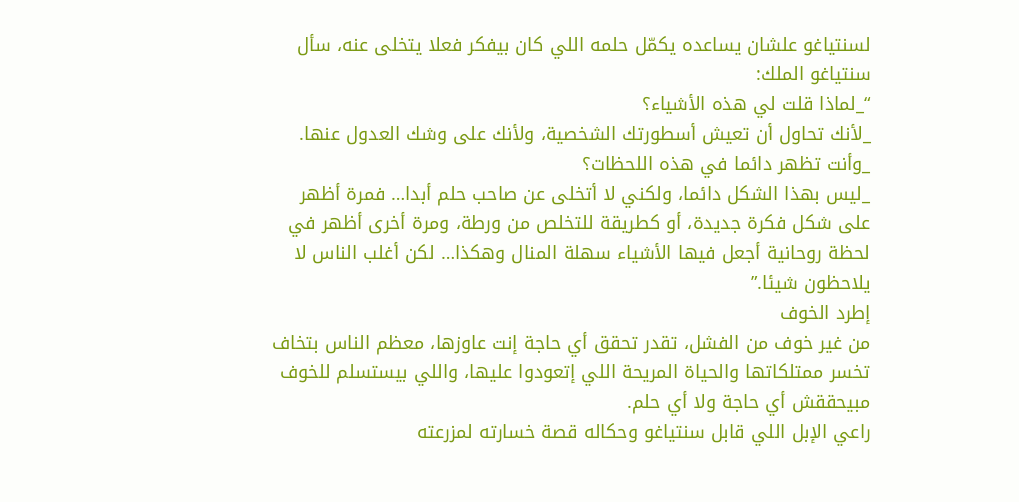لسنتياغو علشان يساعده يكمّل حلمه اللي كان بيفكر فعلا يتخلى عنه، سأل سنتياغو الملك:
“_لماذا قلت لي هذه الأشياء؟
_لأنك تحاول أن تعيش أسطورتك الشخصية، ولأنك على وشك العدول عنها.
_وأنت تظهر دائما في هذه اللحظات؟
_ليس بهذا الشكل دائما، ولكني لا أتخلى عن صاحب حلم أبدا… فمرة أظهر على شكل فكرة جديدة، أو كطريقة للتخلص من ورطة، ومرة أخرى أظهر في لحظة روحانية أجعل فيها الأشياء سهلة المنال وهكذا… لكن أغلب الناس لا يلاحظون شيئا.”
إطرد الخوف
من غير خوف من الفشل، تقدر تحقق أي حاجة إنت عاوزها، معظم الناس بتخاف تخسر ممتلكاتها والحياة المريحة اللي إتعودوا عليها، واللي بيستسلم للخوف مبيحققش أي حاجة ولا أي حلم.
راعي الإبل اللي قابل سنتياغو وحكاله قصة خسارته لمزرعته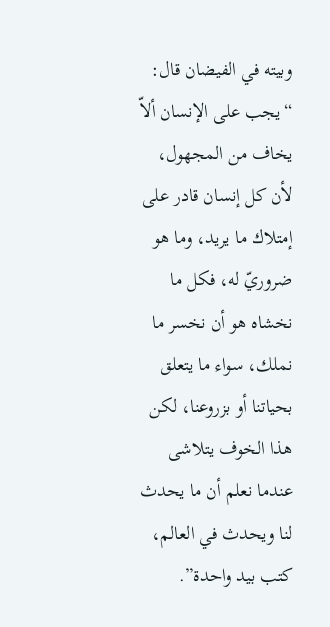وبيته في الفيضان قال:
“يجب على الإنسان ألاّ يخاف من المجهول، لأن كل إنسان قادر على إمتلاك ما يريد، وما هو ضروريّ له، فكل ما نخشاه هو أن نخسر ما نملك، سواء ما يتعلق بحياتنا أو بزروعنا، لكن هذا الخوف يتلاشى عندما نعلم أن ما يحدث لنا ويحدث في العالم، كتب بيد واحدة”.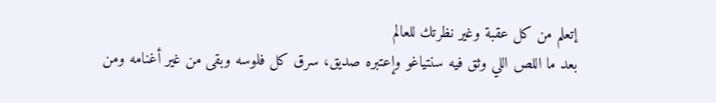إتعلم من كل عقبة وغير نظرتك للعالم
بعد ما اللص اللي وثق فيه سنتياغو وإعتبره صديق، سرق كل فلوسه وبقى من غير أغنامه ومن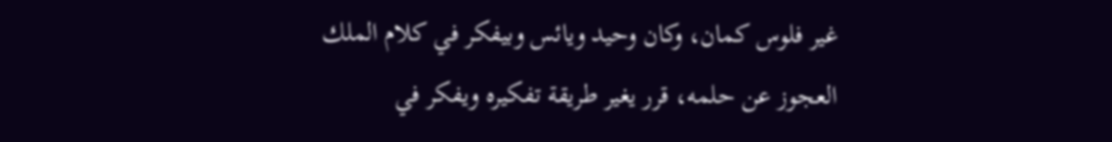غير فلوس كمان، وكان وحيد ويائس وبيفكر في كلام الملك العجوز عن حلمه، قرر يغير طريقة تفكيره ويفكر في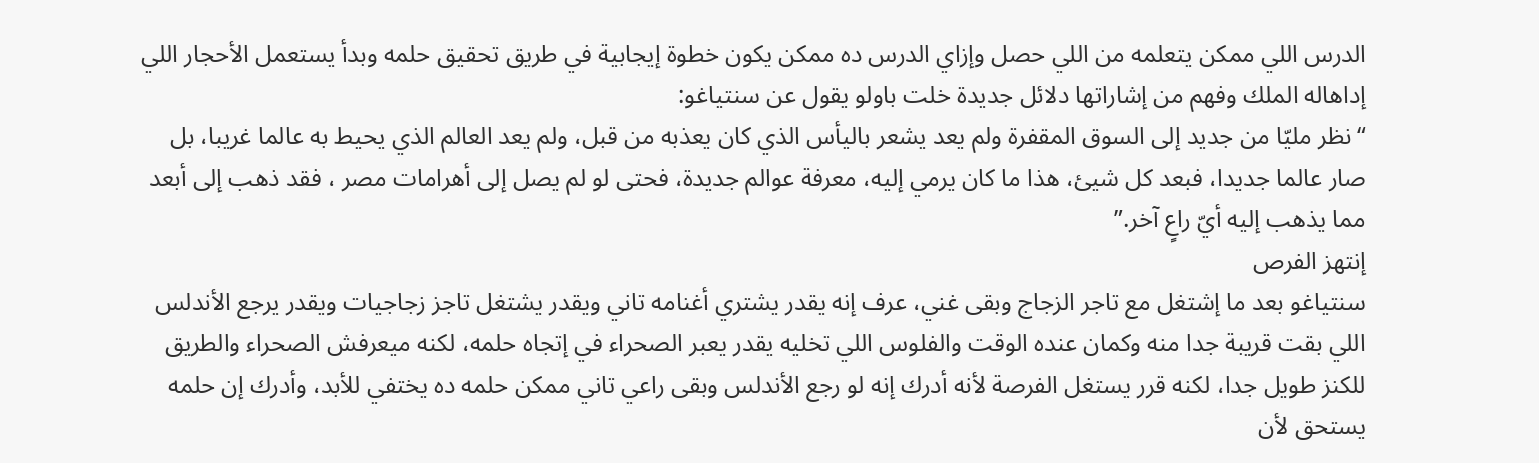الدرس اللي ممكن يتعلمه من اللي حصل وإزاي الدرس ده ممكن يكون خطوة إيجابية في طريق تحقيق حلمه وبدأ يستعمل الأحجار اللي إداهاله الملك وفهم من إشاراتها دلائل جديدة خلت باولو يقول عن سنتياغو:
“نظر مليّا من جديد إلى السوق المقفرة ولم يعد يشعر باليأس الذي كان يعذبه من قبل، ولم يعد العالم الذي يحيط به عالما غريبا، بل صار عالما جديدا، فبعد كل شيئ، هذا ما كان يرمي إليه، معرفة عوالم جديدة، فحتى لو لم يصل إلى أهرامات مصر ، فقد ذهب إلى أبعد مما يذهب إليه أيّ راعٍ آخر.”
إنتهز الفرص
سنتياغو بعد ما إشتغل مع تاجر الزجاج وبقى غني، عرف إنه يقدر يشتري أغنامه تاني ويقدر يشتغل تاجز زجاجيات ويقدر يرجع الأندلس اللي بقت قريبة جدا منه وكمان عنده الوقت والفلوس اللي تخليه يقدر يعبر الصحراء في إتجاه حلمه، لكنه ميعرفش الصحراء والطريق للكنز طويل جدا، لكنه قرر يستغل الفرصة لأنه أدرك إنه لو رجع الأندلس وبقى راعي تاني ممكن حلمه ده يختفي للأبد، وأدرك إن حلمه يستحق لأن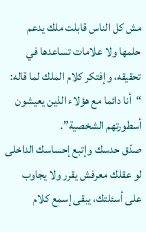مش كل الناس قابلت ملك يدعم حلمها ولا علامات تساعدها في تحقيقه، وإفتكر كلام الملك لما قاله:
“أنا دائما مع هؤلاء الذين يعيشون أسطورتهم الشخصية”.
صدّق حدسك وإتبع إحساسك الداخلى
لو عقلك معرفش يقرر ولا يجاوب على أسئلتك، يبقى إسمع كلام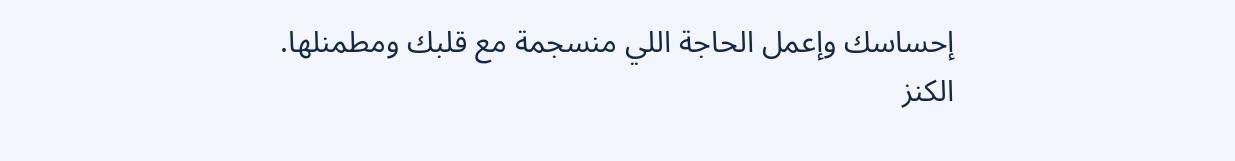إحساسك وإعمل الحاجة اللي منسجمة مع قلبك ومطمنلها.
الكنز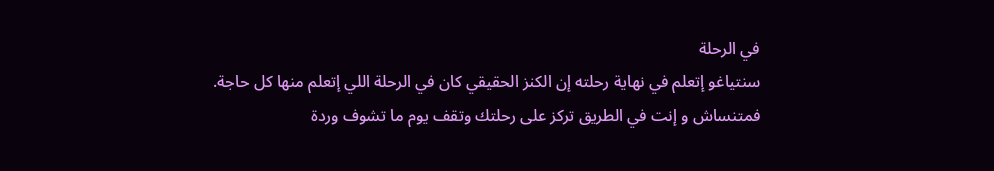في الرحلة
سنتياغو إتعلم في نهاية رحلته إن الكنز الحقيقي كان في الرحلة اللي إتعلم منها كل حاجة.
فمتنساش و إنت في الطريق تركز على رحلتك وتقف يوم ما تشوف وردة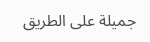جميلة على الطريق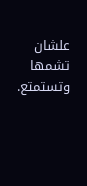علشان تشمها وتستمتع.